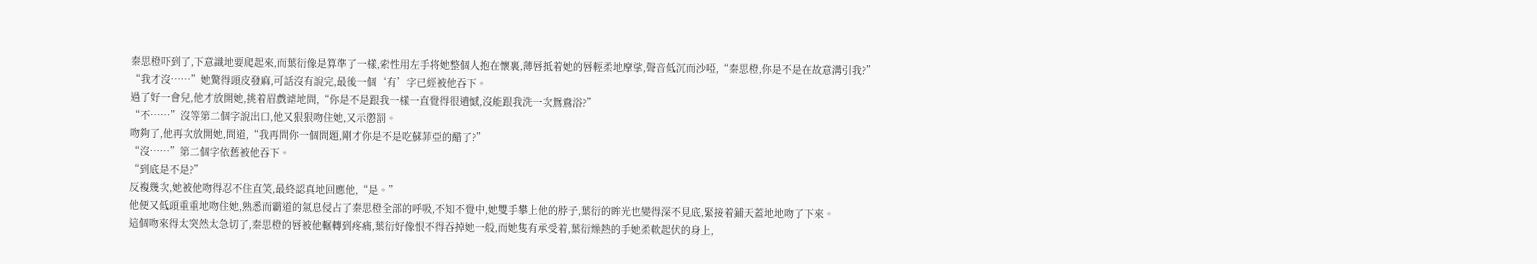秦思橙吓到了,下意識地要爬起來,而葉衍像是算準了一樣,索性用左手将她整個人抱在懷裏,薄唇抵着她的唇輕柔地摩挲,聲音低沉而沙啞,“秦思橙,你是不是在故意溝引我?”
“我才沒……”她驚得頭皮發麻,可話沒有說完,最後一個‘有’字已經被他吞下。
過了好一會兒,他才放開她,挑着眉戲谑地問,“你是不是跟我一樣一直覺得很遺憾,沒能跟我洗一次鴛鴦浴?”
“不……”沒等第二個字說出口,他又狠狠吻住她,又示懲罰。
吻夠了,他再次放開她,問道,“我再問你一個問題,剛才你是不是吃蘇菲亞的醋了?”
“沒……”第二個字依舊被他吞下。
“到底是不是?”
反複幾次,她被他吻得忍不住直笑,最終認真地回應他,“是。”
他便又低頭重重地吻住她,熟悉而霸道的氣息侵占了秦思橙全部的呼吸,不知不覺中,她雙手攀上他的脖子,葉衍的眸光也變得深不見底,緊接着鋪天蓋地地吻了下來。
這個吻來得太突然太急切了,秦思橙的唇被他輾轉到疼痛,葉衍好像恨不得吞掉她一般,而她隻有承受着,葉衍燥熱的手她柔軟起伏的身上,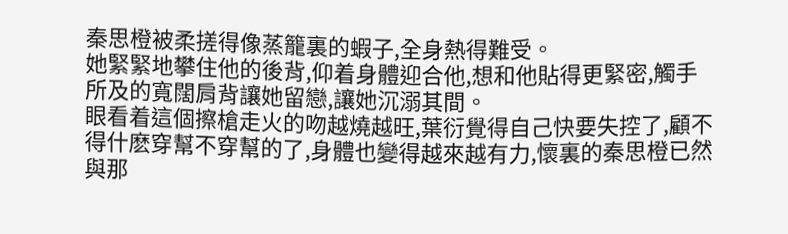秦思橙被柔搓得像蒸籠裏的蝦子,全身熱得難受。
她緊緊地攀住他的後背,仰着身體迎合他,想和他貼得更緊密,觸手所及的寬闊肩背讓她留戀,讓她沉溺其間。
眼看着這個擦槍走火的吻越燒越旺,葉衍覺得自己快要失控了,顧不得什麽穿幫不穿幫的了,身體也變得越來越有力,懷裏的秦思橙已然與那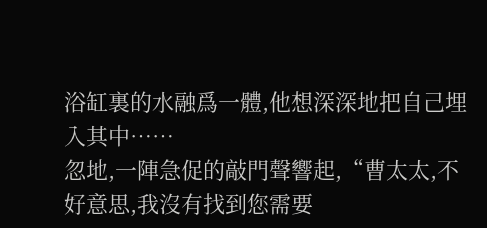浴缸裏的水融爲一體,他想深深地把自己埋入其中……
忽地,一陣急促的敲門聲響起,“曹太太,不好意思,我沒有找到您需要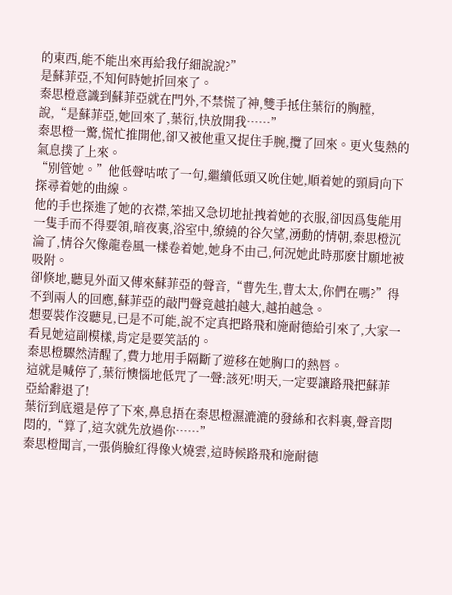的東西,能不能出來再給我仔細說說?”
是蘇菲亞,不知何時她折回來了。
秦思橙意識到蘇菲亞就在門外,不禁慌了神,雙手抵住葉衍的胸膛,說,“是蘇菲亞,她回來了,葉衍,快放開我……”
秦思橙一驚,慌忙推開他,卻又被他重又捉住手腕,攬了回來。更火隻熱的氣息撲了上來。
“别管她。”他低聲咕哝了一句,繼續低頭又吮住她,順着她的頸肩向下探尋着她的曲線。
他的手也探進了她的衣襟,笨拙又急切地扯拽着她的衣服,卻因爲隻能用一隻手而不得要領,暗夜裏,浴室中,缭繞的谷欠望,湧動的情朝,秦思橙沉淪了,情谷欠像龍卷風一樣卷着她,她身不由己,何況她此時那麽甘願地被吸附。
卻倏地,聽見外面又傳來蘇菲亞的聲音,“曹先生,曹太太,你們在嗎?”得不到兩人的回應,蘇菲亞的敲門聲竟越拍越大,越拍越急。
想要裝作沒聽見,已是不可能,說不定真把路飛和施耐德給引來了,大家一看見她這副模樣,肯定是要笑話的。
秦思橙驟然清醒了,費力地用手隔斷了遊移在她胸口的熱唇。
這就是喊停了,葉衍懊惱地低咒了一聲:該死!明天,一定要讓路飛把蘇菲亞給辭退了!
葉衍到底還是停了下來,鼻息捂在秦思橙濕漉漉的發絲和衣料裏,聲音悶悶的,“算了,這次就先放過你……”
秦思橙聞言,一張俏臉紅得像火燒雲,這時候路飛和施耐德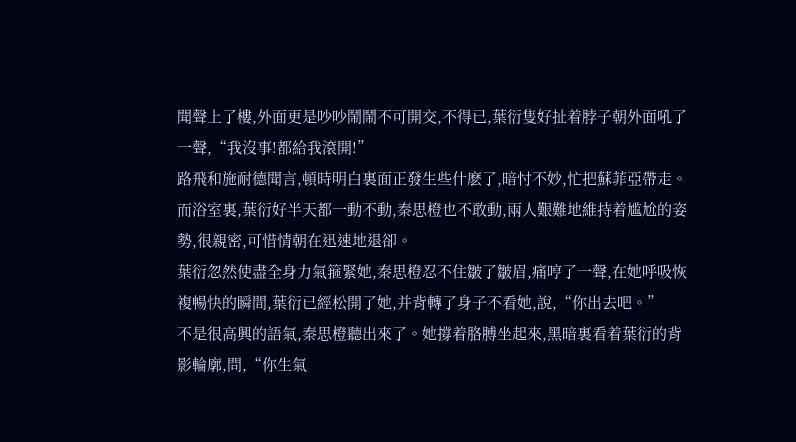聞聲上了樓,外面更是吵吵鬧鬧不可開交,不得已,葉衍隻好扯着脖子朝外面吼了一聲,“我沒事!都給我滾開!”
路飛和施耐德聞言,頓時明白裏面正發生些什麽了,暗忖不妙,忙把蘇菲亞帶走。
而浴室裏,葉衍好半天都一動不動,秦思橙也不敢動,兩人艱難地維持着尴尬的姿勢,很親密,可惜情朝在迅速地退卻。
葉衍忽然使盡全身力氣箍緊她,秦思橙忍不住皺了皺眉,痛哼了一聲,在她呼吸恢複暢快的瞬間,葉衍已經松開了她,并背轉了身子不看她,說,“你出去吧。”
不是很高興的語氣,秦思橙聽出來了。她撐着胳膊坐起來,黑暗裏看着葉衍的背影輪廓,問,“你生氣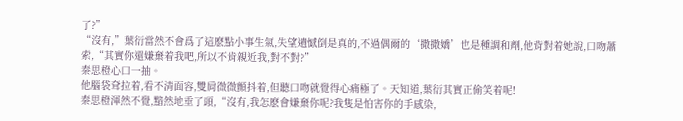了?”
“沒有,”葉衍當然不會爲了這麽點小事生氣,失望遺憾倒是真的,不過偶爾的‘撒撒嬌’也是種調和劑,他背對着她說,口吻蕭索,“其實你還嫌棄着我吧,所以不肯親近我,對不對?”
秦思橙心口一抽。
他腦袋耷拉着,看不清面容,雙肩微微顫抖着,但聽口吻就覺得心痛極了。天知道,葉衍其實正偷笑着呢!
秦思橙渾然不覺,黯然地垂了頭,“沒有,我怎麽會嫌棄你呢?我隻是怕害你的手感染,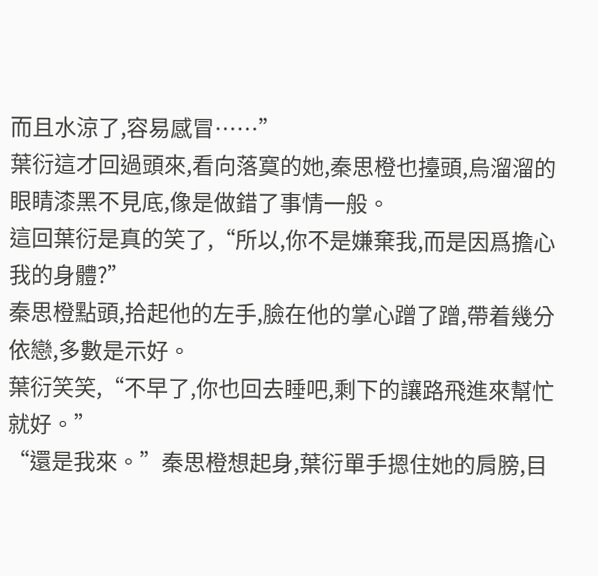而且水涼了,容易感冒……”
葉衍這才回過頭來,看向落寞的她,秦思橙也擡頭,烏溜溜的眼睛漆黑不見底,像是做錯了事情一般。
這回葉衍是真的笑了,“所以,你不是嫌棄我,而是因爲擔心我的身體?”
秦思橙點頭,拾起他的左手,臉在他的掌心蹭了蹭,帶着幾分依戀,多數是示好。
葉衍笑笑,“不早了,你也回去睡吧,剩下的讓路飛進來幫忙就好。”
“還是我來。”秦思橙想起身,葉衍單手摁住她的肩膀,目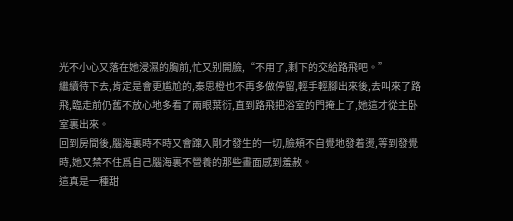光不小心又落在她浸濕的胸前,忙又别開臉,“不用了,剩下的交給路飛吧。”
繼續待下去,肯定是會更尴尬的,秦思橙也不再多做停留,輕手輕腳出來後,去叫來了路飛,臨走前仍舊不放心地多看了兩眼葉衍,直到路飛把浴室的門掩上了,她這才從主卧室裏出來。
回到房間後,腦海裏時不時又會蹿入剛才發生的一切,臉頰不自覺地發着燙,等到發覺時,她又禁不住爲自己腦海裏不營養的那些畫面感到羞赦。
這真是一種甜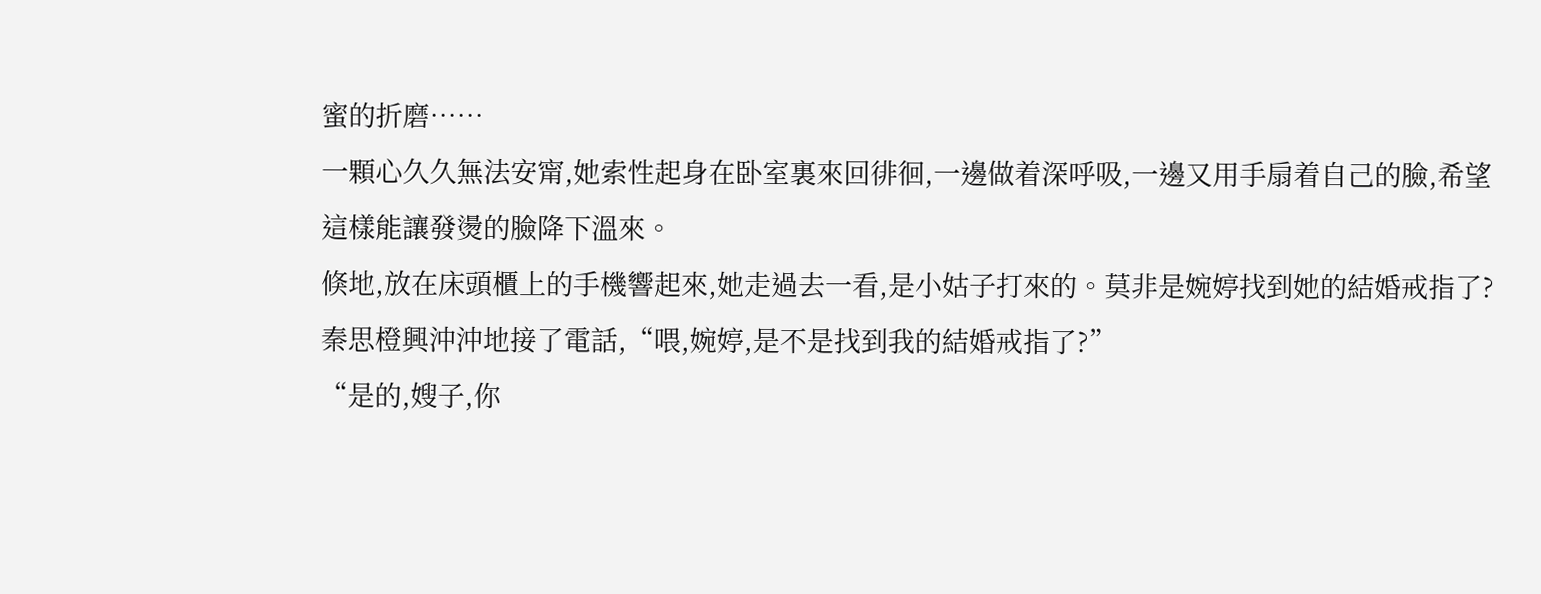蜜的折磨……
一顆心久久無法安甯,她索性起身在卧室裏來回徘徊,一邊做着深呼吸,一邊又用手扇着自己的臉,希望這樣能讓發燙的臉降下溫來。
倏地,放在床頭櫃上的手機響起來,她走過去一看,是小姑子打來的。莫非是婉婷找到她的結婚戒指了?
秦思橙興沖沖地接了電話,“喂,婉婷,是不是找到我的結婚戒指了?”
“是的,嫂子,你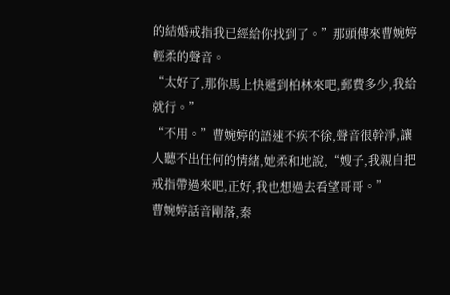的結婚戒指我已經給你找到了。”那頭傳來曹婉婷輕柔的聲音。
“太好了,那你馬上快遞到柏林來吧,郵費多少,我給就行。”
“不用。”曹婉婷的語速不疾不徐,聲音很幹淨,讓人聽不出任何的情緒,她柔和地說,“嫂子,我親自把戒指帶過來吧,正好,我也想過去看望哥哥。”
曹婉婷話音剛落,秦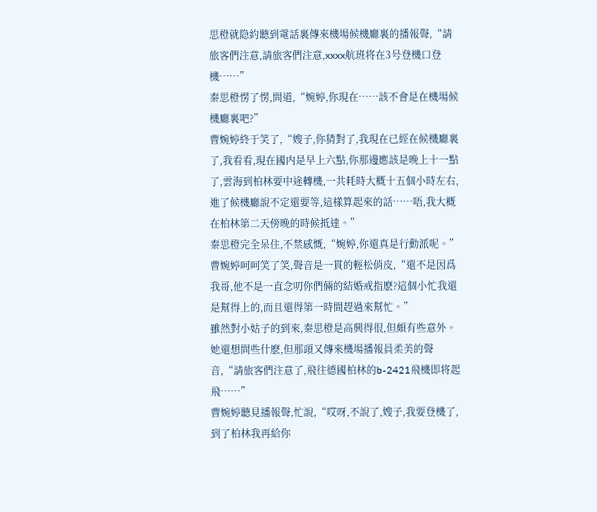思橙就隐約聽到電話裏傳來機場候機廳裏的播報聲,“請旅客們注意,請旅客們注意,xxxx航班将在3号登機口登機……”
秦思橙愣了愣,問道,“婉婷,你現在……該不會是在機場候機廳裏吧?”
曹婉婷終于笑了,“嫂子,你猜對了,我現在已經在候機廳裏了,我看看,現在國内是早上六點,你那邊應該是晚上十一點了,雲海到柏林要中途轉機,一共耗時大概十五個小時左右,進了候機廳說不定還要等,這樣算起來的話……唔,我大概在柏林第二天傍晚的時候抵達。”
秦思橙完全呆住,不禁感慨,“婉婷,你還真是行動派呢。”
曹婉婷呵呵笑了笑,聲音是一貫的輕松俏皮,“還不是因爲我哥,他不是一直念叨你們倆的結婚戒指麽?這個小忙我還是幫得上的,而且還得第一時間趕過來幫忙。”
雖然對小姑子的到來,秦思橙是高興得很,但頗有些意外。
她還想問些什麽,但那頭又傳來機場播報員柔美的聲音,“請旅客們注意了,飛往德國柏林的b-2421飛機即将起飛……”
曹婉婷聽見播報聲,忙說,“哎呀,不說了,嫂子,我要登機了,到了柏林我再給你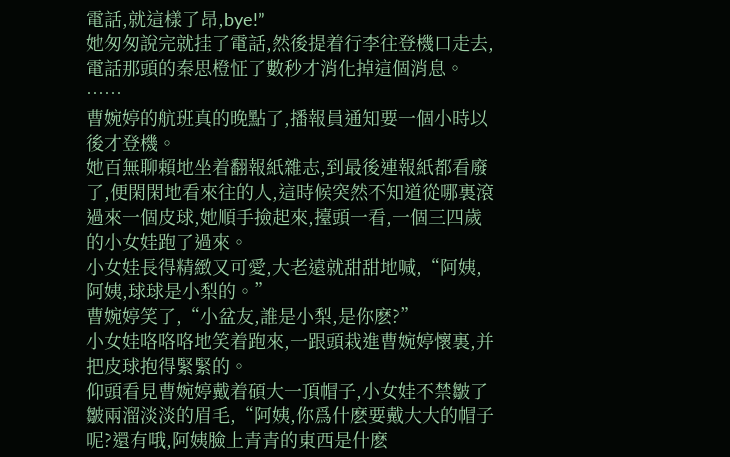電話,就這樣了昂,bye!”
她匆匆說完就挂了電話,然後提着行李往登機口走去,電話那頭的秦思橙怔了數秒才消化掉這個消息。
……
曹婉婷的航班真的晚點了,播報員通知要一個小時以後才登機。
她百無聊賴地坐着翻報紙雜志,到最後連報紙都看廢了,便閑閑地看來往的人,這時候突然不知道從哪裏滾過來一個皮球,她順手撿起來,擡頭一看,一個三四歲的小女娃跑了過來。
小女娃長得精緻又可愛,大老遠就甜甜地喊,“阿姨,阿姨,球球是小梨的。”
曹婉婷笑了,“小盆友,誰是小梨,是你麽?”
小女娃咯咯咯地笑着跑來,一跟頭栽進曹婉婷懷裏,并把皮球抱得緊緊的。
仰頭看見曹婉婷戴着碩大一頂帽子,小女娃不禁皺了皺兩溜淡淡的眉毛,“阿姨,你爲什麽要戴大大的帽子呢?還有哦,阿姨臉上青青的東西是什麽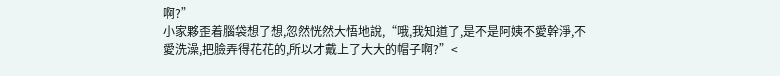啊?”
小家夥歪着腦袋想了想,忽然恍然大悟地說,“哦,我知道了,是不是阿姨不愛幹淨,不愛洗澡,把臉弄得花花的,所以才戴上了大大的帽子啊?”<